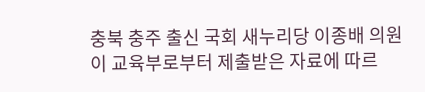충북 충주 출신 국회 새누리당 이종배 의원이 교육부로부터 제출받은 자료에 따르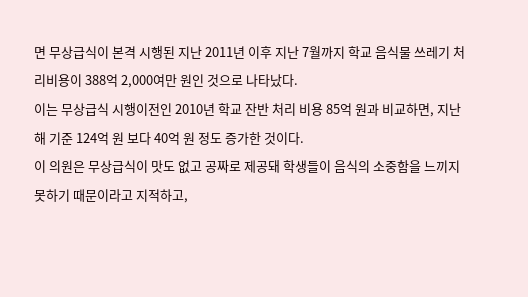면 무상급식이 본격 시행된 지난 2011년 이후 지난 7월까지 학교 음식물 쓰레기 처리비용이 388억 2,000여만 원인 것으로 나타났다.
이는 무상급식 시행이전인 2010년 학교 잔반 처리 비용 85억 원과 비교하면, 지난해 기준 124억 원 보다 40억 원 정도 증가한 것이다.
이 의원은 무상급식이 맛도 없고 공짜로 제공돼 학생들이 음식의 소중함을 느끼지 못하기 때문이라고 지적하고,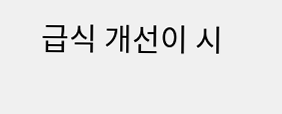급식 개선이 시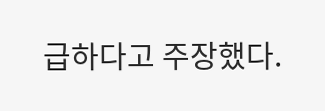급하다고 주장했다.